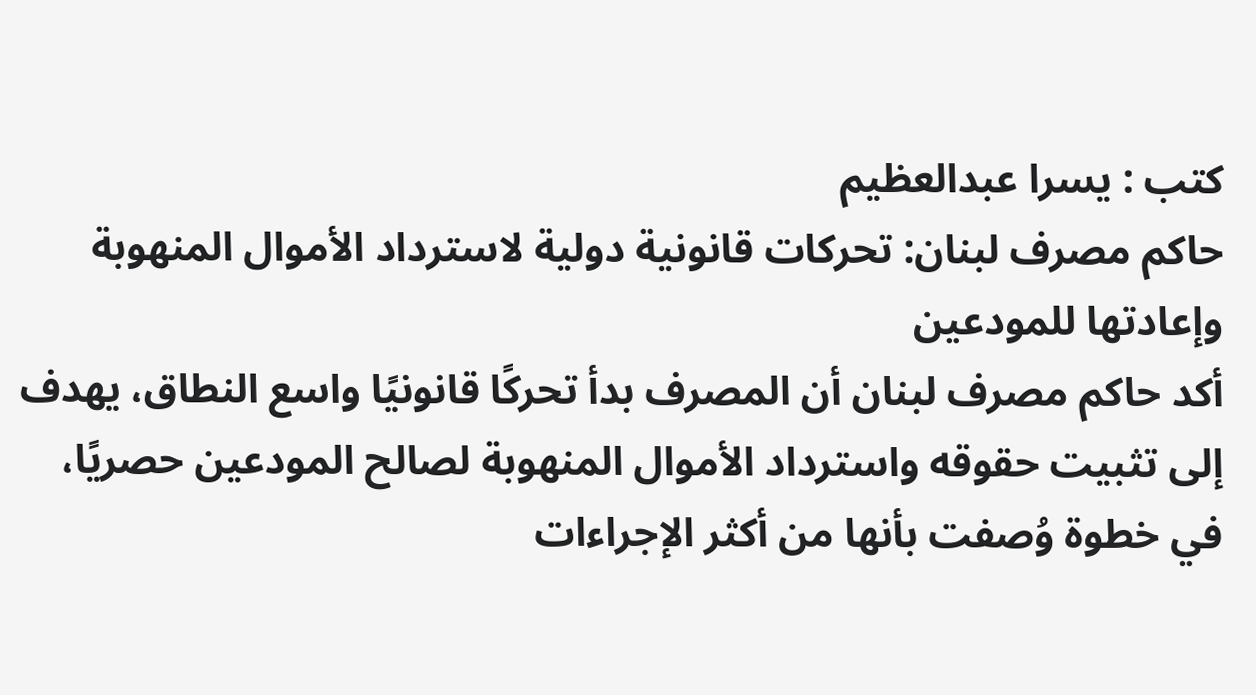كتب : يسرا عبدالعظيم
حاكم مصرف لبنان: تحركات قانونية دولية لاسترداد الأموال المنهوبة وإعادتها للمودعين
أكد حاكم مصرف لبنان أن المصرف بدأ تحركًا قانونيًا واسع النطاق، يهدف إلى تثبيت حقوقه واسترداد الأموال المنهوبة لصالح المودعين حصريًا، في خطوة وُصفت بأنها من أكثر الإجراءات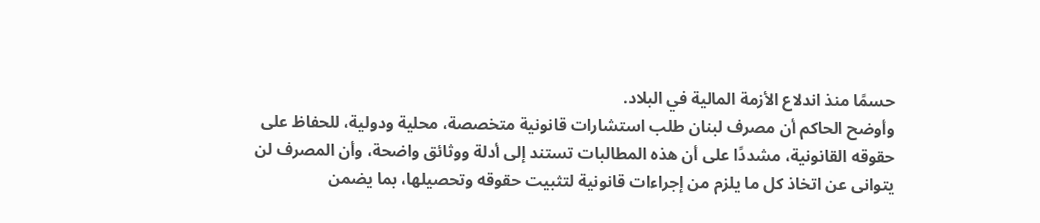حسمًا منذ اندلاع الأزمة المالية في البلاد.
وأوضح الحاكم أن مصرف لبنان طلب استشارات قانونية متخصصة، محلية ودولية، للحفاظ على حقوقه القانونية، مشددًا على أن هذه المطالبات تستند إلى أدلة ووثائق واضحة، وأن المصرف لن يتوانى عن اتخاذ كل ما يلزم من إجراءات قانونية لتثبيت حقوقه وتحصيلها، بما يضمن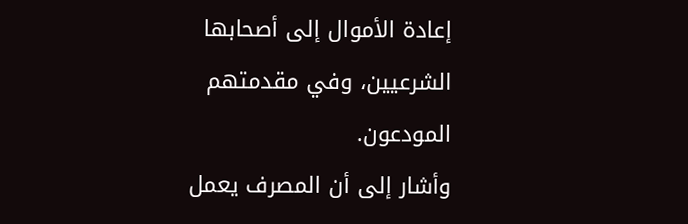إعادة الأموال إلى أصحابها الشرعيين، وفي مقدمتهم المودعون.
وأشار إلى أن المصرف يعمل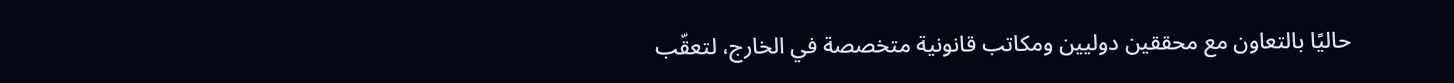حاليًا بالتعاون مع محققين دوليين ومكاتب قانونية متخصصة في الخارج، لتعقّب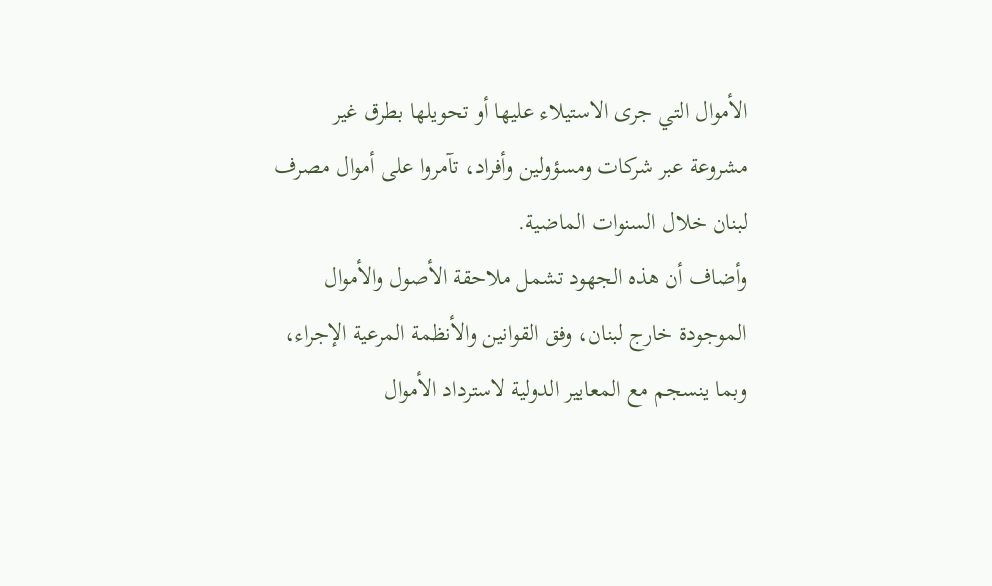الأموال التي جرى الاستيلاء عليها أو تحويلها بطرق غير مشروعة عبر شركات ومسؤولين وأفراد، تآمروا على أموال مصرف لبنان خلال السنوات الماضية.
وأضاف أن هذه الجهود تشمل ملاحقة الأصول والأموال الموجودة خارج لبنان، وفق القوانين والأنظمة المرعية الإجراء، وبما ينسجم مع المعايير الدولية لاسترداد الأموال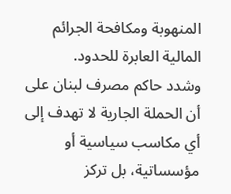المنهوبة ومكافحة الجرائم المالية العابرة للحدود.
وشدد حاكم مصرف لبنان على أن الحملة الجارية لا تهدف إلى أي مكاسب سياسية أو مؤسساتية، بل تركز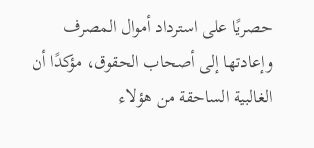حصريًا على استرداد أموال المصرف وإعادتها إلى أصحاب الحقوق، مؤكدًا أن الغالبية الساحقة من هؤلاء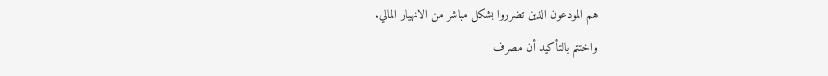هم المودعون الذين تضرروا بشكل مباشر من الانهيار المالي.
واختتم بالتأكيد أن مصرف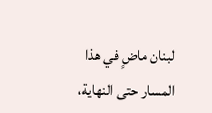لبنان ماضٍ في هذا المسار حتى النهاية،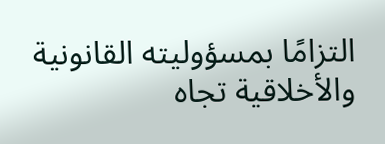التزامًا بمسؤوليته القانونية والأخلاقية تجاه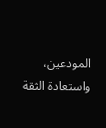المودعين، واستعادة الثقة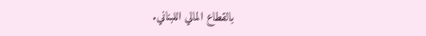بالقطاع المالي اللبناني.